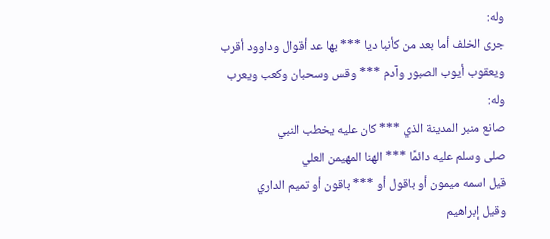وله:
جرى الخلف أما بعد من كأنبا ديا *** بها عد أقوال وداوود أقرب
ويعقوب أيوب الصبور وآدم *** وقس وسحبان وكعب ويعرب
وله:
صانع منبر المدينة الذي *** كان عليه يخطب النبي
صلى وسلم عليه دائمًا *** الهنا المهيمن العلي
قيل اسمه ميمون أو باقول أو *** باقون أو تميم الداري
وقيل إبراهيم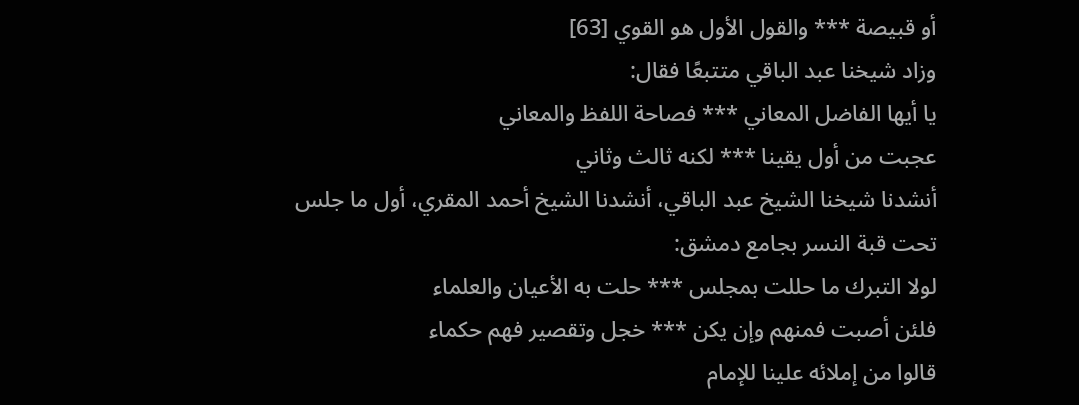أو قبيصة *** والقول الأول هو القوي [63]
وزاد شيخنا عبد الباقي متتبعًا فقال:
يا أيها الفاضل المعاني *** فصاحة اللفظ والمعاني
عجبت من أول يقينا *** لكنه ثالث وثاني
أنشدنا شيخنا الشيخ عبد الباقي، أنشدنا الشيخ أحمد المقري، أول ما جلس تحت قبة النسر بجامع دمشق:
لولا التبرك ما حللت بمجلس *** حلت به الأعيان والعلماء
فلئن أصبت فمنهم وإن يكن *** خجل وتقصير فهم حكماء
قالوا من إملائه علينا للإمام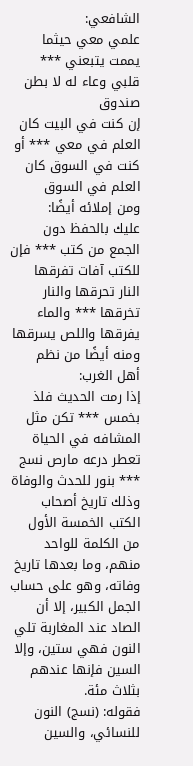الشافعي:
علمي معي حيثما يممت يتبعني *** قلبي وعاء له لا بطن صندوق
إن كنت في البيت كان العلم في معي *** أو كنت في السوق كان العلم في السوق
ومن إملائه أيضًا:
عليك بالحفظ دون الجمع من كتب *** فإن للكتب آفات تفرقها
النار تحرقها والنار تخرقها *** والماء يفرقها واللص يسرقها
ومنه أيضًا من نظم أهل الغرب:
إذا رمت الحديث فلذ بخمس *** تكن مثل المشافه في الحياة
تعطر درعه مارص نسج *** بنور للحدث والوفاة
وذلك تاريخ أصحاب الكتب الخمسة الأول من الكلمة للواحد منهم، وما بعدها تاريخ وفاته، وهو على حساب الجمل الكبير، إلا أن الصاد عند المغاربة تلي النون فهي ستين، وإلا السين فإنها عندهم بثلاث مئة.
فقوله: (نسج) النون للنسائي، والسين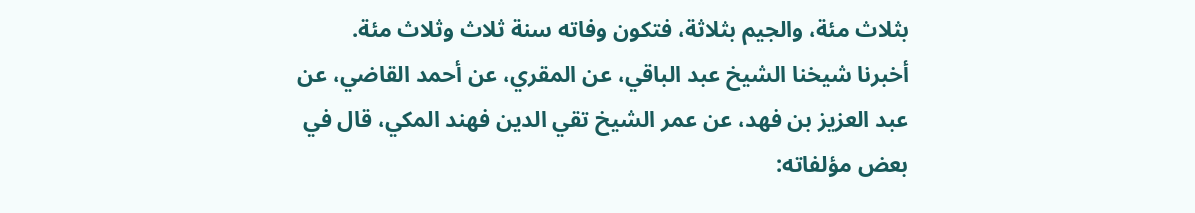بثلاث مئة، والجيم بثلاثة، فتكون وفاته سنة ثلاث وثلاث مئة.
أخبرنا شيخنا الشيخ عبد الباقي، عن المقري، عن أحمد القاضي، عن عبد العزيز بن فهد، عن عمر الشيخ تقي الدين فهند المكي، قال في بعض مؤلفاته: